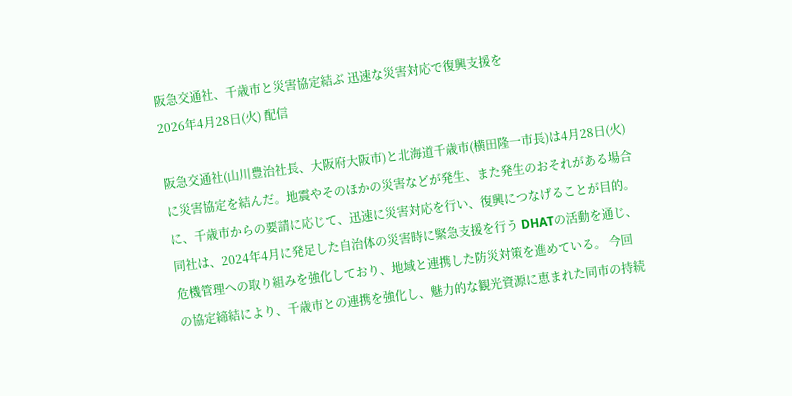阪急交通社、千歳市と災害協定結ぶ 迅速な災害対応で復興支援を
2026年4月28日(火) 配信

阪急交通社(山川豊治社長、大阪府大阪市)と北海道千歳市(横田隆一市長)は4月28日(火)に災害協定を結んだ。地震やそのほかの災害などが発生、また発生のおそれがある場合に、千歳市からの要請に応じて、迅速に災害対応を行い、復興につなげることが目的。
同社は、2024年4月に発足した自治体の災害時に緊急支援を行う DHATの活動を通じ、危機管理への取り組みを強化しており、地域と連携した防災対策を進めている。 今回の協定締結により、千歳市との連携を強化し、魅力的な観光資源に恵まれた同市の持続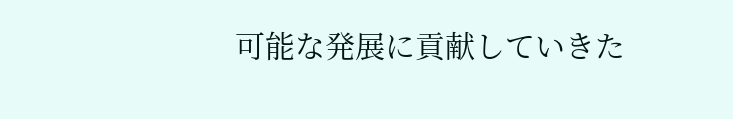可能な発展に貢献していきた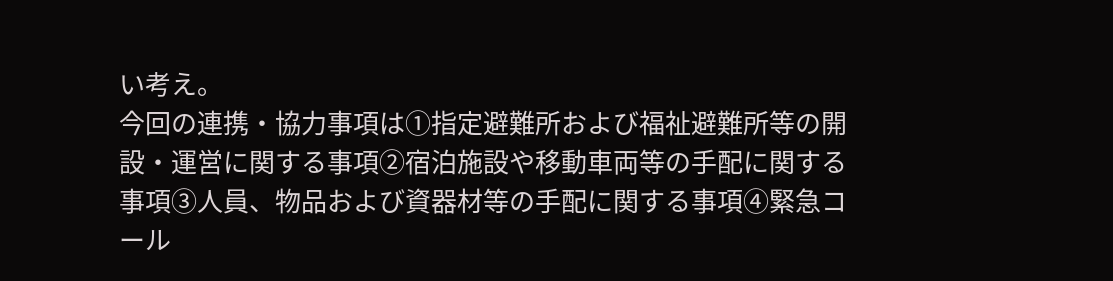い考え。
今回の連携・協力事項は①指定避難所および福祉避難所等の開設・運営に関する事項②宿泊施設や移動車両等の手配に関する事項③人員、物品および資器材等の手配に関する事項④緊急コール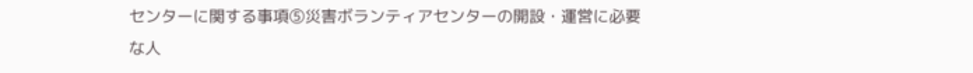センターに関する事項⑤災害ボランティアセンターの開設・運営に必要な人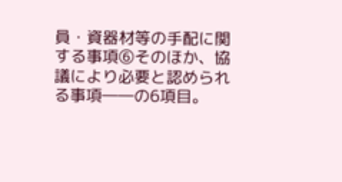員・資器材等の手配に関する事項⑥そのほか、協議により必要と認められる事項――の6項目。